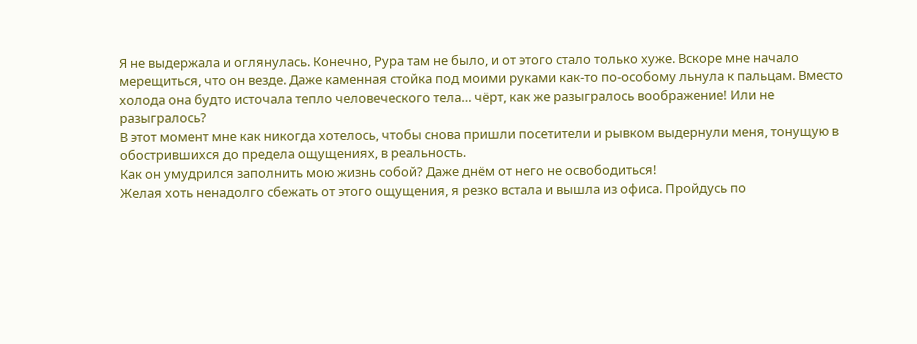Я не выдержала и оглянулась. Конечно, Рура там не было, и от этого стало только хуже. Вскоре мне начало мерещиться, что он везде. Даже каменная стойка под моими руками как-то по-особому льнула к пальцам. Вместо холода она будто источала тепло человеческого тела… чёрт, как же разыгралось воображение! Или не разыгралось?
В этот момент мне как никогда хотелось, чтобы снова пришли посетители и рывком выдернули меня, тонущую в обострившихся до предела ощущениях, в реальность.
Как он умудрился заполнить мою жизнь собой? Даже днём от него не освободиться!
Желая хоть ненадолго сбежать от этого ощущения, я резко встала и вышла из офиса. Пройдусь по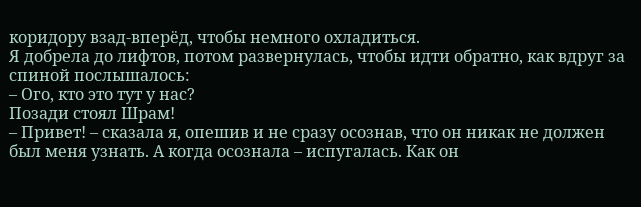коридору взад-вперёд, чтобы немного охладиться.
Я добрела до лифтов, потом развернулась, чтобы идти обратно, как вдруг за спиной послышалось:
– Ого, кто это тут у нас?
Позади стоял Шрам!
– Привет! – сказала я, опешив и не сразу осознав, что он никак не должен был меня узнать. А когда осознала – испугалась. Как он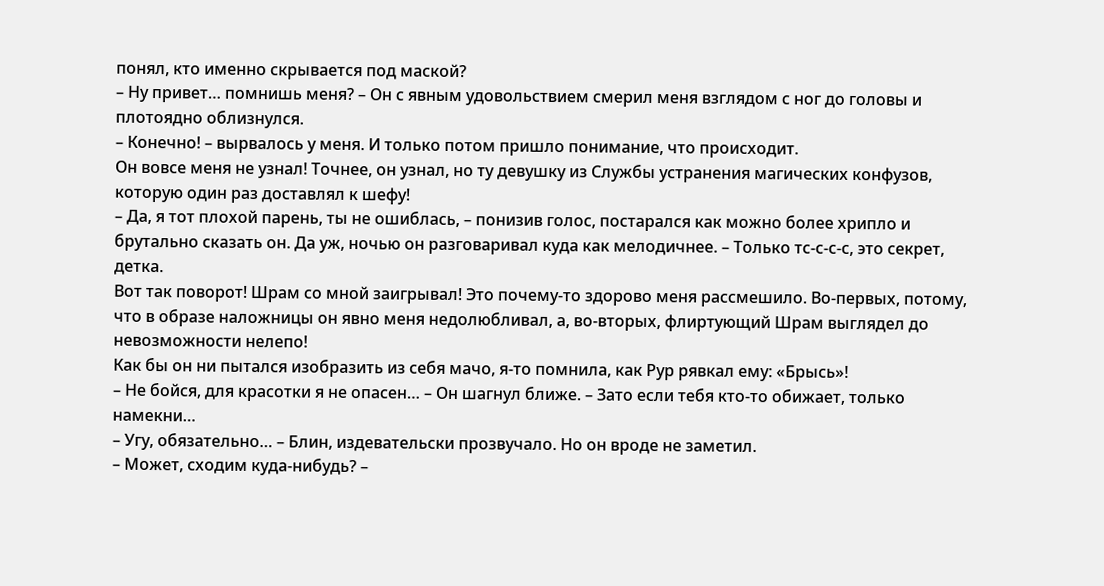понял, кто именно скрывается под маской?
– Ну привет… помнишь меня? – Он с явным удовольствием смерил меня взглядом с ног до головы и плотоядно облизнулся.
– Конечно! – вырвалось у меня. И только потом пришло понимание, что происходит.
Он вовсе меня не узнал! Точнее, он узнал, но ту девушку из Службы устранения магических конфузов, которую один раз доставлял к шефу!
– Да, я тот плохой парень, ты не ошиблась, – понизив голос, постарался как можно более хрипло и брутально сказать он. Да уж, ночью он разговаривал куда как мелодичнее. – Только тс-с-с-с, это секрет, детка.
Вот так поворот! Шрам со мной заигрывал! Это почему-то здорово меня рассмешило. Во-первых, потому, что в образе наложницы он явно меня недолюбливал, а, во-вторых, флиртующий Шрам выглядел до невозможности нелепо!
Как бы он ни пытался изобразить из себя мачо, я-то помнила, как Рур рявкал ему: «Брысь»!
– Не бойся, для красотки я не опасен… – Он шагнул ближе. – Зато если тебя кто-то обижает, только намекни…
– Угу, обязательно… – Блин, издевательски прозвучало. Но он вроде не заметил.
– Может, сходим куда-нибудь? –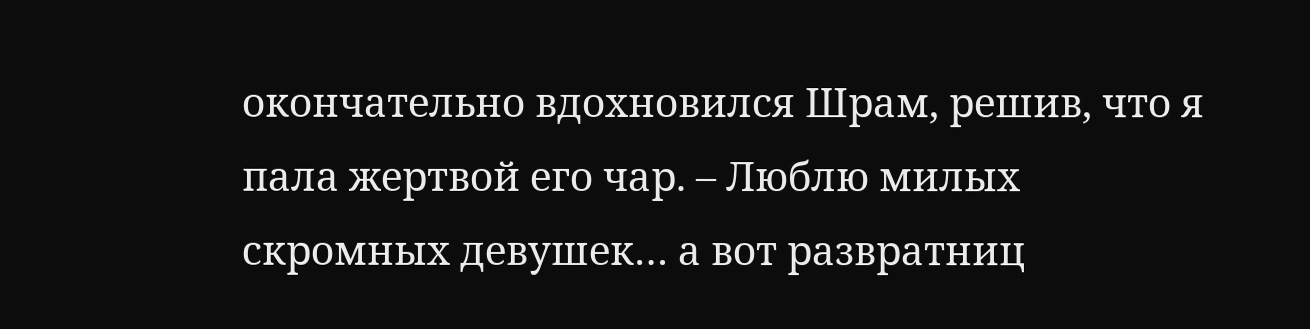окончательно вдохновился Шрам, решив, что я пала жертвой его чар. – Люблю милых скромных девушек… а вот развратниц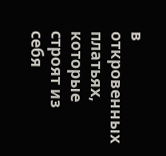в откровенных платьях, которые строят из себя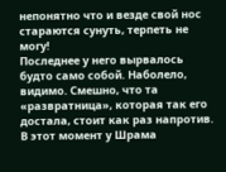непонятно что и везде свой нос стараются сунуть, терпеть не могу!
Последнее у него вырвалось будто само собой. Наболело, видимо. Смешно, что та «развратница», которая так его достала, стоит как раз напротив.
В этот момент у Шрама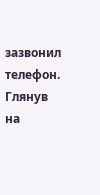зазвонил телефон.
Глянув на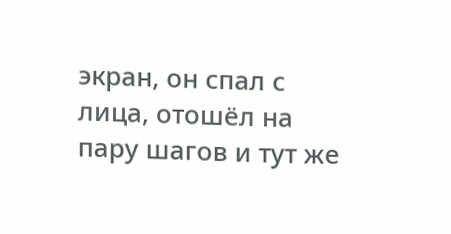экран, он спал с лица, отошёл на пару шагов и тут же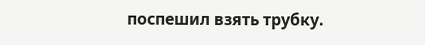поспешил взять трубку.